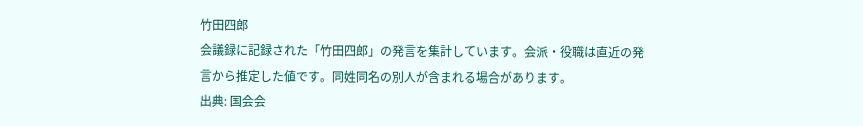竹田四郎
会議録に記録された「竹田四郎」の発言を集計しています。会派・役職は直近の発言から推定した値です。同姓同名の別人が含まれる場合があります。
出典: 国会会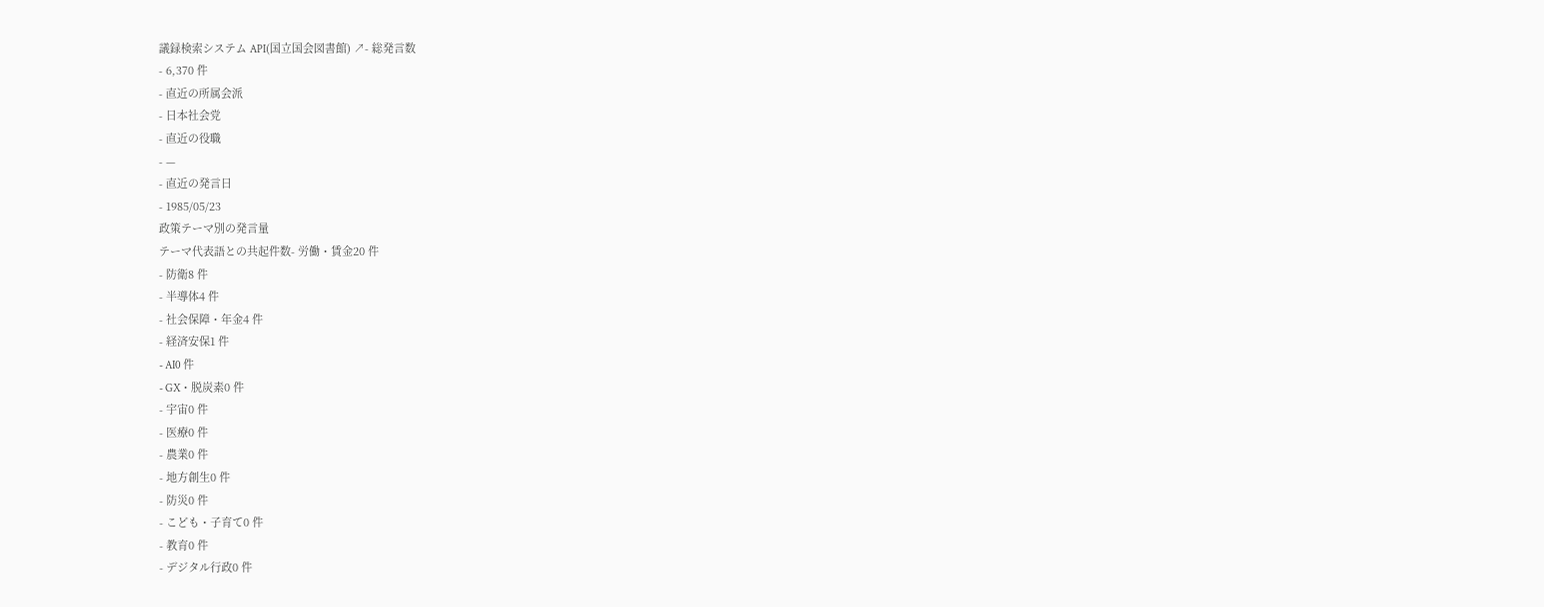議録検索システム API(国立国会図書館) ↗- 総発言数
- 6,370 件
- 直近の所属会派
- 日本社会党
- 直近の役職
- —
- 直近の発言日
- 1985/05/23
政策テーマ別の発言量
テーマ代表語との共起件数- 労働・賃金20 件
- 防衛8 件
- 半導体4 件
- 社会保障・年金4 件
- 経済安保1 件
- AI0 件
- GX・脱炭素0 件
- 宇宙0 件
- 医療0 件
- 農業0 件
- 地方創生0 件
- 防災0 件
- こども・子育て0 件
- 教育0 件
- デジタル行政0 件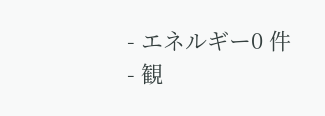- エネルギー0 件
- 観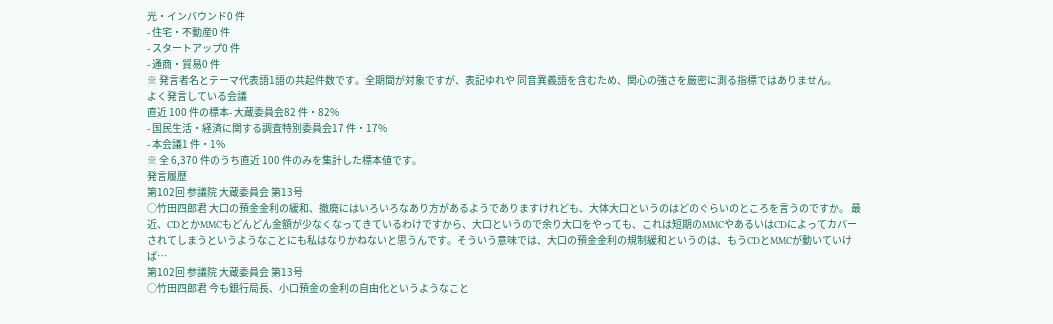光・インバウンド0 件
- 住宅・不動産0 件
- スタートアップ0 件
- 通商・貿易0 件
※ 発言者名とテーマ代表語1語の共起件数です。全期間が対象ですが、表記ゆれや 同音異義語を含むため、関心の強さを厳密に測る指標ではありません。
よく発言している会議
直近 100 件の標本- 大蔵委員会82 件・82%
- 国民生活・経済に関する調査特別委員会17 件・17%
- 本会議1 件・1%
※ 全 6,370 件のうち直近 100 件のみを集計した標本値です。
発言履歴
第102回 参議院 大蔵委員会 第13号
○竹田四郎君 大口の預金金利の緩和、撤廃にはいろいろなあり方があるようでありますけれども、大体大口というのはどのぐらいのところを言うのですか。 最近、CDとかMMCもどんどん金額が少なくなってきているわけですから、大口というので余り大口をやっても、これは短期のMMCやあるいはCDによってカバーされてしまうというようなことにも私はなりかねないと思うんです。そういう意味では、大口の預金金利の規制緩和というのは、もうCDとMMCが動いていけば…
第102回 参議院 大蔵委員会 第13号
○竹田四郎君 今も銀行局長、小口預金の金利の自由化というようなこと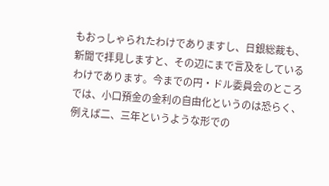もおっしゃられたわけでありますし、日銀総裁も、新聞で拝見しますと、その辺にまで言及をしているわけであります。今までの円・ドル委員会のところでは、小口預金の金利の自由化というのは恐らく、例えば二、三年というような形での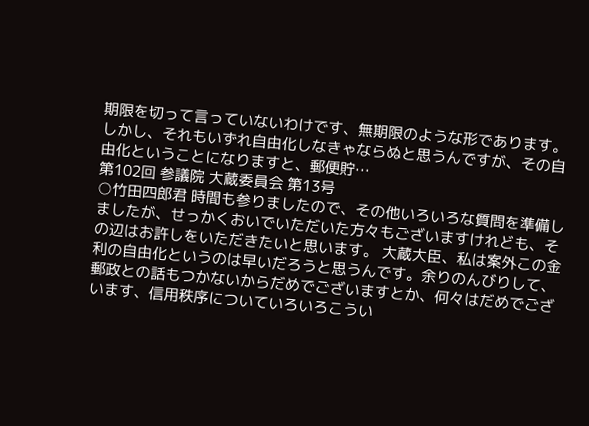期限を切って言っていないわけです、無期限のような形であります。しかし、それもいずれ自由化しなきゃならぬと思うんですが、その自由化ということになりますと、郵便貯…
第102回 参議院 大蔵委員会 第13号
○竹田四郎君 時間も参りましたので、その他いろいろな質問を準備しましたが、せっかくおいでいただいた方々もございますけれども、その辺はお許しをいただきたいと思います。 大蔵大臣、私は案外この金利の自由化というのは早いだろうと思うんです。余りのんびりして、郵政との話もつかないからだめでございますとか、何々はだめでございます、信用秩序についていろいろこうい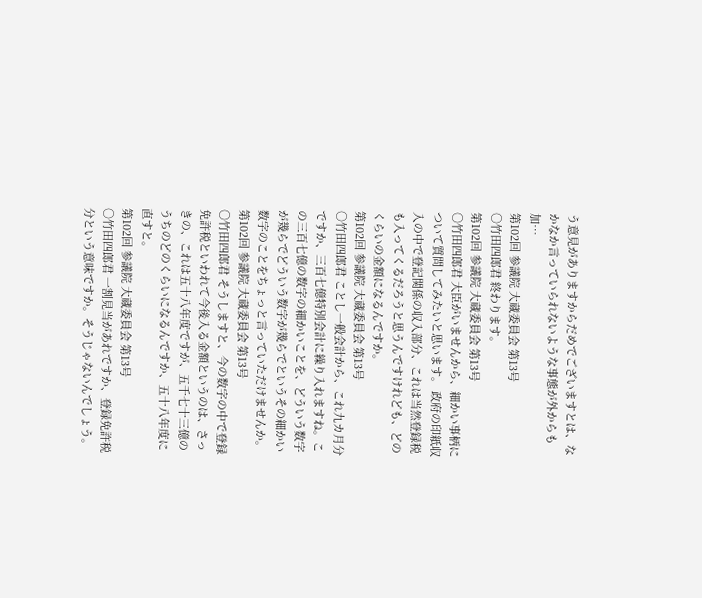う意見がありますからだめでございますとは、なかなか言っていられないような事態が外からも加…
第102回 参議院 大蔵委員会 第13号
○竹田四郎君 終わります。
第102回 参議院 大蔵委員会 第13号
○竹田四郎君 大臣がいませんから、細かい事柄について質問してみたいと思います。 政府の印紙収入の中で登記関係の収入部分、これは当然登録税も入ってくるだろうと思うんですけれども、どのくらいの金額になるんですか。
第102回 参議院 大蔵委員会 第13号
○竹田四郎君 ことし一般会計から、これ九カ月分ですか、三百七億特別会計に繰り入れますね。この三百七億の数字の細かいことを、どういう数字が幾らでどういう数字が幾らでというその細かい数字のことをちょっと言っていただけませんか。
第102回 参議院 大蔵委員会 第13号
○竹田四郎君 そうしますと、今の数字の中で登録免許税といわれて今後入る金額というのは、さっきの、これは五十八年度ですが、五千七十三億のうちのどのくらいになるんですか、五十八年度に直すと。
第102回 参議院 大蔵委員会 第13号
○竹田四郎君 一割見当があれですか、登録免許税分という意味ですか。そうじゃないんでしょう。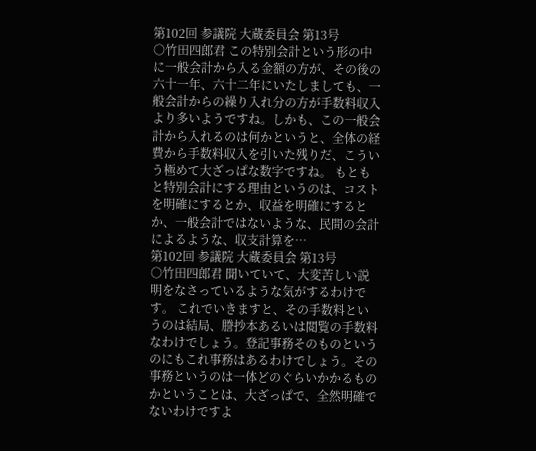第102回 参議院 大蔵委員会 第13号
○竹田四郎君 この特別会計という形の中に一般会計から入る金額の方が、その後の六十一年、六十二年にいたしましても、一般会計からの繰り入れ分の方が手数料収入より多いようですね。しかも、この一般会計から入れるのは何かというと、全体の経費から手数料収入を引いた残りだ、こういう極めて大ざっぱな数字ですね。 もともと特別会計にする理由というのは、コストを明確にするとか、収益を明確にするとか、一般会計ではないような、民間の会計によるような、収支計算を…
第102回 参議院 大蔵委員会 第13号
○竹田四郎君 聞いていて、大変苦しい説明をなさっているような気がするわけです。 これでいきますと、その手数料というのは結局、謄抄本あるいは閲覧の手数料なわけでしょう。登記事務そのものというのにもこれ事務はあるわけでしょう。その事務というのは一体どのぐらいかかるものかということは、大ざっぱで、全然明確でないわけですよ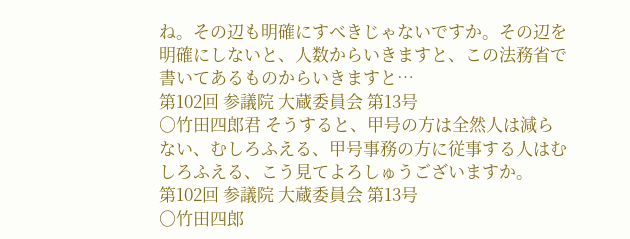ね。その辺も明確にすべきじゃないですか。その辺を明確にしないと、人数からいきますと、この法務省で書いてあるものからいきますと…
第102回 参議院 大蔵委員会 第13号
○竹田四郎君 そうすると、甲号の方は全然人は減らない、むしろふえる、甲号事務の方に従事する人はむしろふえる、こう見てよろしゅうございますか。
第102回 参議院 大蔵委員会 第13号
○竹田四郎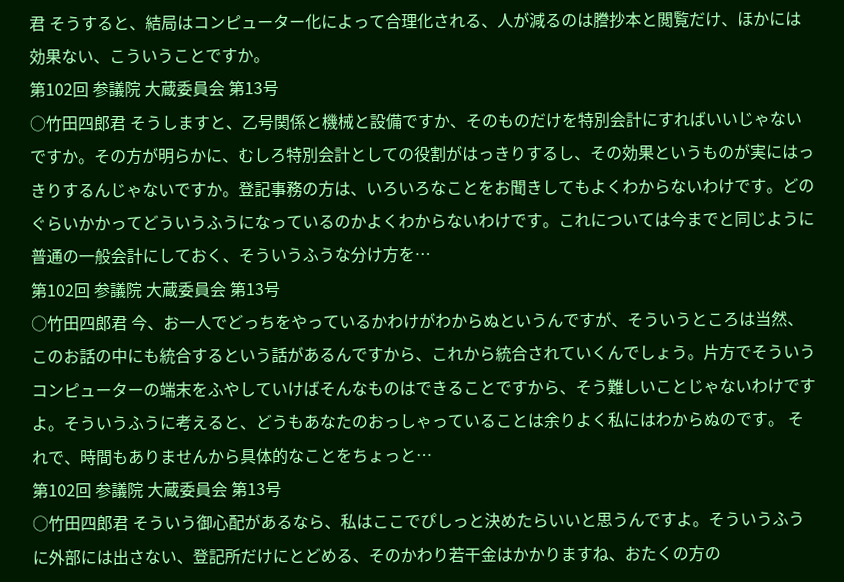君 そうすると、結局はコンピューター化によって合理化される、人が減るのは謄抄本と閲覧だけ、ほかには効果ない、こういうことですか。
第102回 参議院 大蔵委員会 第13号
○竹田四郎君 そうしますと、乙号関係と機械と設備ですか、そのものだけを特別会計にすればいいじゃないですか。その方が明らかに、むしろ特別会計としての役割がはっきりするし、その効果というものが実にはっきりするんじゃないですか。登記事務の方は、いろいろなことをお聞きしてもよくわからないわけです。どのぐらいかかってどういうふうになっているのかよくわからないわけです。これについては今までと同じように普通の一般会計にしておく、そういうふうな分け方を…
第102回 参議院 大蔵委員会 第13号
○竹田四郎君 今、お一人でどっちをやっているかわけがわからぬというんですが、そういうところは当然、このお話の中にも統合するという話があるんですから、これから統合されていくんでしょう。片方でそういうコンピューターの端末をふやしていけばそんなものはできることですから、そう難しいことじゃないわけですよ。そういうふうに考えると、どうもあなたのおっしゃっていることは余りよく私にはわからぬのです。 それで、時間もありませんから具体的なことをちょっと…
第102回 参議院 大蔵委員会 第13号
○竹田四郎君 そういう御心配があるなら、私はここでぴしっと決めたらいいと思うんですよ。そういうふうに外部には出さない、登記所だけにとどめる、そのかわり若干金はかかりますね、おたくの方の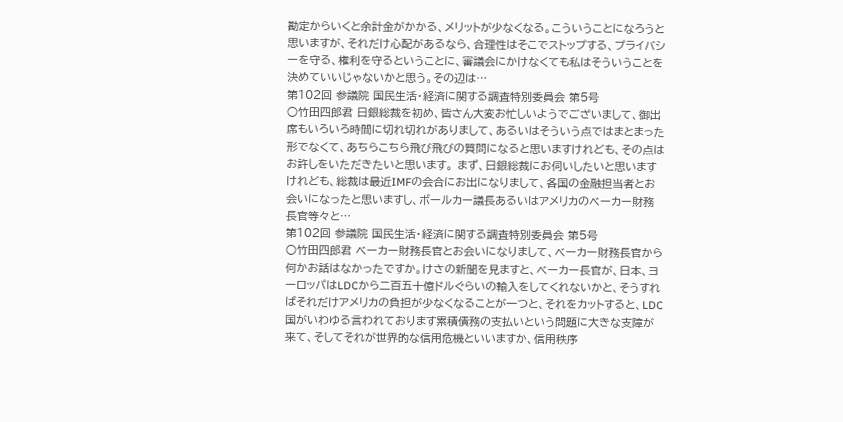勘定からいくと余計金がかかる、メリットが少なくなる。こういうことになろうと思いますが、それだけ心配があるなら、合理性はそこでストップする、プライバシーを守る、権利を守るということに、審議会にかけなくても私はそういうことを決めていいじゃないかと思う。その辺は…
第102回 参議院 国民生活・経済に関する調査特別委員会 第5号
○竹田四郎君 日銀総裁を初め、皆さん大変お忙しいようでございまして、御出席もいろいろ時間に切れ切れがありまして、あるいはそういう点ではまとまった形でなくて、あちらこちら飛び飛びの質問になると思いますけれども、その点はお許しをいただきたいと思います。 まず、日銀総裁にお伺いしたいと思いますけれども、総裁は最近IMFの会合にお出になりまして、各国の金融担当者とお会いになったと思いますし、ボールカー議長あるいはアメリカのベーカー財務長官等々と…
第102回 参議院 国民生活・経済に関する調査特別委員会 第5号
○竹田四郎君 ベーカー財務長官とお会いになりまして、ベーカー財務長官から何かお話はなかったですか。けさの新聞を見ますと、ベーカー長官が、日本、ヨーロッパはLDCから二百五十億ドルぐらいの輸入をしてくれないかと、そうすればそれだけアメリカの負担が少なくなることが一つと、それをカットすると、LDC国がいわゆる言われております累積債務の支払いという問題に大きな支障が来て、そしてそれが世界的な信用危機といいますか、信用秩序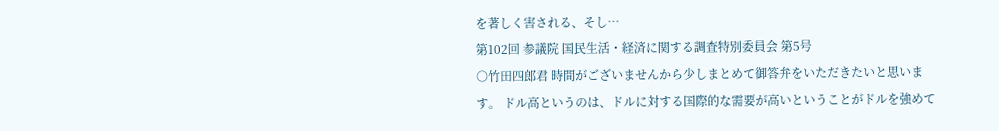を著しく害される、そし…
第102回 参議院 国民生活・経済に関する調査特別委員会 第5号
○竹田四郎君 時間がございませんから少しまとめて御答弁をいただきたいと思います。 ドル高というのは、ドルに対する国際的な需要が高いということがドルを強めて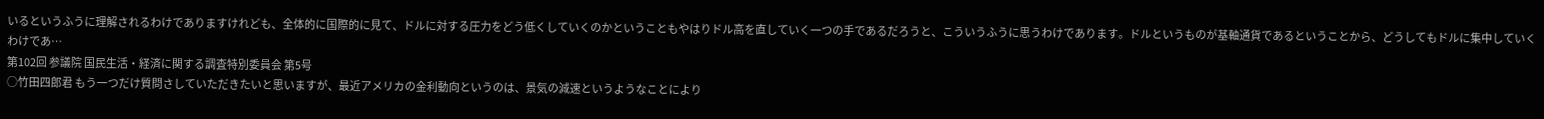いるというふうに理解されるわけでありますけれども、全体的に国際的に見て、ドルに対する圧力をどう低くしていくのかということもやはりドル高を直していく一つの手であるだろうと、こういうふうに思うわけであります。ドルというものが基軸通貨であるということから、どうしてもドルに集中していくわけであ…
第102回 参議院 国民生活・経済に関する調査特別委員会 第5号
○竹田四郎君 もう一つだけ質問さしていただきたいと思いますが、最近アメリカの金利動向というのは、景気の減速というようなことにより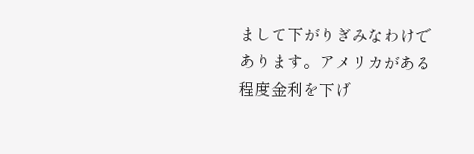まして下がりぎみなわけであります。アメリカがある程度金利を下げ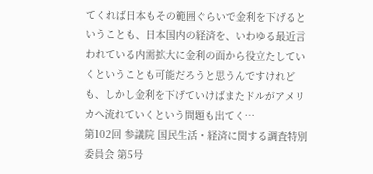てくれば日本もその範囲ぐらいで金利を下げるということも、日本国内の経済を、いわゆる最近言われている内需拡大に金利の面から役立たしていくということも可能だろうと思うんですけれども、しかし金利を下げていけばまたドルがアメリカへ流れていくという問題も出てく…
第102回 参議院 国民生活・経済に関する調査特別委員会 第5号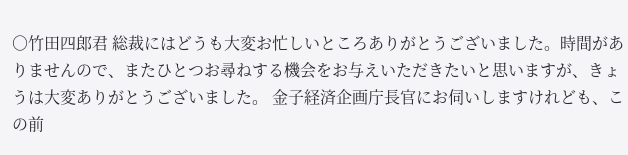○竹田四郎君 総裁にはどうも大変お忙しいところありがとうございました。時間がありませんので、またひとつお尋ねする機会をお与えいただきたいと思いますが、きょうは大変ありがとうございました。 金子経済企画庁長官にお伺いしますけれども、この前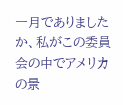一月でありましたか、私がこの委員会の中でアメリカの景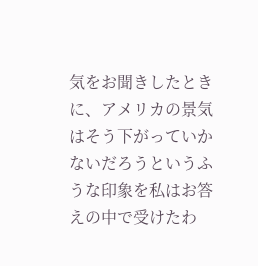気をお聞きしたときに、アメリカの景気はそう下がっていかないだろうというふうな印象を私はお答えの中で受けたわ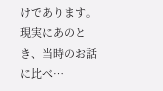けであります。現実にあのとき、当時のお話に比べ…